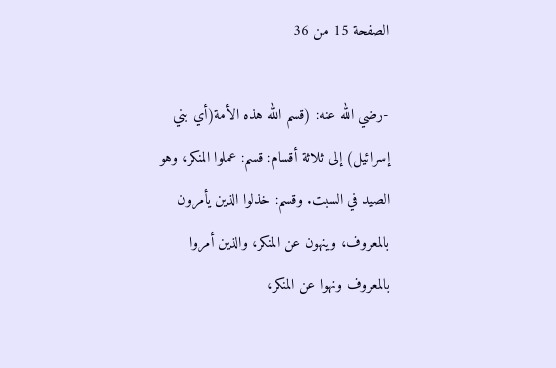الصفحة 15 من 36

-رضي الله عنه: (قسم الله هذه الأمة(أي بني إسرائيل) إلى ثلاثة أقسام: قسم: عملوا المنكر، وهو الصيد في السبت. وقسم: خذلوا الذين يأمرون بالمعروف، وينهون عن المنكر، والذين أمروا بالمعروف ونهوا عن المنكر،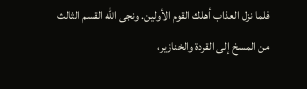فلما نزل العذاب أهلك القوم الأولين. ونجى الله القسم الثالث من المسخ إلى القردة والخنازير،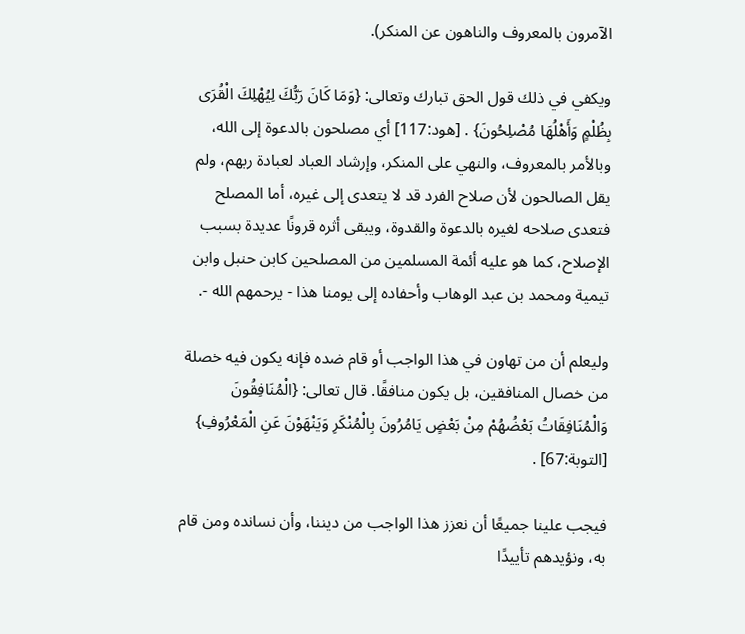الآمرون بالمعروف والناهون عن المنكر).

ويكفي في ذلك قول الحق تبارك وتعالى: {وَمَا كَانَ رَبُّكَ لِيُهْلِكَ الْقُرَى بِظُلْمٍ وَأَهْلُهَا مُصْلِحُونَ} . [هود:117] أي مصلحون بالدعوة إلى الله، وبالأمر بالمعروف، والنهي على المنكر، وإرشاد العباد لعبادة ربهم، ولم يقل الصالحون لأن صلاح الفرد قد لا يتعدى إلى غيره، أما المصلح فتعدى صلاحه لغيره بالدعوة والقدوة، ويبقى أثره قرونًا عديدة بسبب الإصلاح، كما هو عليه أئمة المسلمين من المصلحين كابن حنبل وابن تيمية ومحمد بن عبد الوهاب وأحفاده إلى يومنا هذا - يرحمهم الله -.

وليعلم أن من تهاون في هذا الواجب أو قام ضده فإنه يكون فيه خصلة من خصال المنافقين، بل يكون منافقًا. قال تعالى: {الْمُنَافِقُونَ وَالْمُنَافِقَاتُ بَعْضُهُمْ مِنْ بَعْضٍ يَامُرُونَ بِالْمُنْكَرِ وَيَنْهَوْنَ عَنِ الْمَعْرُوفِ} [التوبة:67] .

فيجب علينا جميعًا أن نعزز هذا الواجب من ديننا، وأن نسانده ومن قام به، ونؤيدهم تأييدًا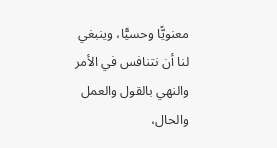معنويًّا وحسيًّا، وينبغي لنا أن نتنافس في الأمر والنهي بالقول والعمل والحال،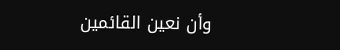وأن نعين القائمين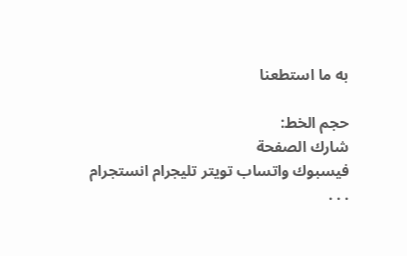به ما استطعنا

حجم الخط:
شارك الصفحة
فيسبوك واتساب تويتر تليجرام انستجرام
. . .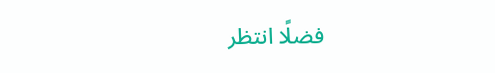فضلًا انتظر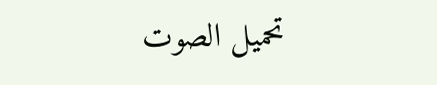تحميل الصوت